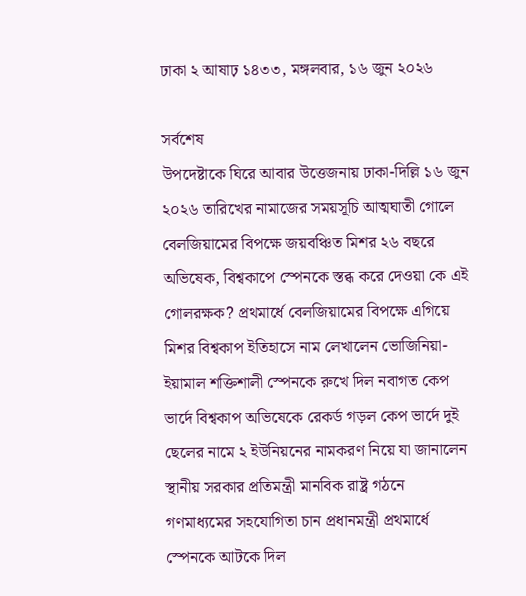ঢাকা ২ আষাঢ় ১৪৩৩, মঙ্গলবার, ১৬ জুন ২০২৬

সর্বশেষ
উপদেষ্টাকে ঘিরে আবার উত্তেজনায় ঢাকা-দিল্লি ১৬ জুন  ২০২৬ তারিখের নামাজের সময়সূচি আত্মঘাতী গোলে বেলজিয়ামের বিপক্ষে জয়বঞ্চিত মিশর ২৬ বছরে অভিষেক, বিশ্বকাপে স্পেনকে স্তব্ধ করে দেওয়া কে এই গোলরক্ষক? প্রথমার্ধে বেলজিয়ামের বিপক্ষে এগিয়ে মিশর বিশ্বকাপ ইতিহাসে নাম লেখালেন ভোজিনিয়া-ইয়ামাল শক্তিশালী স্পেনকে রুখে দিল নবাগত কেপ ভার্দে বিশ্বকাপ অভিষেকে রেকর্ড গড়ল কেপ ভার্দে দুই ছেলের নামে ২ ইউনিয়নের নামকরণ নিয়ে যা জানালেন স্থানীয় সরকার প্রতিমন্ত্রী মানবিক রাষ্ট্র গঠনে গণমাধ্যমের সহযোগিতা চান প্রধানমন্ত্রী প্রথমার্ধে স্পেনকে আটকে দিল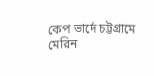কেপ ভার্দে চট্টগ্রামে মেরিন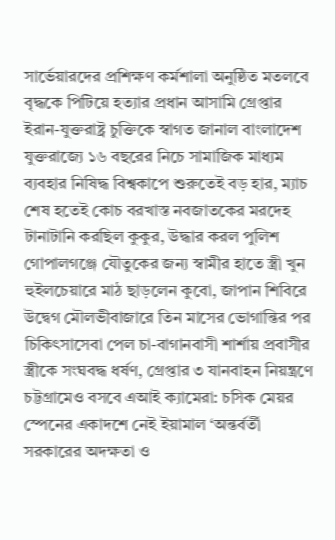সার্ভেয়ারদের প্রশিক্ষণ কর্মশালা অনুষ্ঠিত মতলবে বৃদ্ধকে পিটিয়ে হত্যার প্রধান আসামি গ্রেপ্তার ইরান-যুক্তরাষ্ট্র চুক্তিকে স্বাগত জানাল বাংলাদেশ যুক্তরাজ্যে ১৬ বছরের নিচে সামাজিক মাধ্যম ব্যবহার নিষিদ্ধ বিশ্বকাপে শুরুতেই বড় হার, ম্যাচ শেষ হতেই কোচ বরখাস্ত নবজাতকের মরদেহ টানাটানি করছিল কুকুর, উদ্ধার করল পুলিশ গোপালগঞ্জে যৌতুকের জন্য স্বামীর হাতে স্ত্রী খুন হুইলচেয়ারে মাঠ ছাড়লেন কুবো, জাপান শিবিরে উদ্বেগ মৌলভীবাজারে তিন মাসের ভোগান্তির পর চিকিৎসাসেবা পেল চা-বাগানবাসী শার্শায় প্রবাসীর স্ত্রীকে সংঘবদ্ধ ধর্ষণ, গ্রেপ্তার ৩ যানবাহন নিয়ন্ত্রণে চট্টগ্রামেও বসবে এআই ক্যামেরা: চসিক মেয়র স্পেনের একাদশে নেই ইয়ামাল ‘অন্তর্বর্তী সরকারের অদক্ষতা ও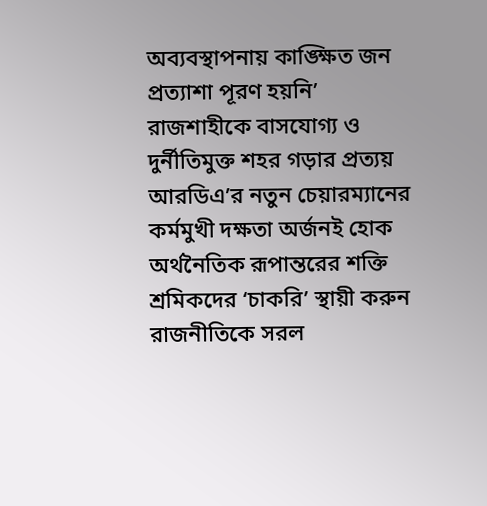অব্যবস্থাপনায় কাঙ্ক্ষিত জন প্রত্যাশা পূরণ হয়নি’ রাজশাহীকে বাসযোগ্য ও দুর্নীতিমুক্ত শহর গড়ার প্রত্যয় আরডিএ’র নতুন চেয়ারম্যানের কর্মমুখী দক্ষতা অর্জনই হোক অর্থনৈতিক রূপান্তরের শক্তি শ্রমিকদের ‘চাকরি’ স্থায়ী করুন রাজনীতিকে সরল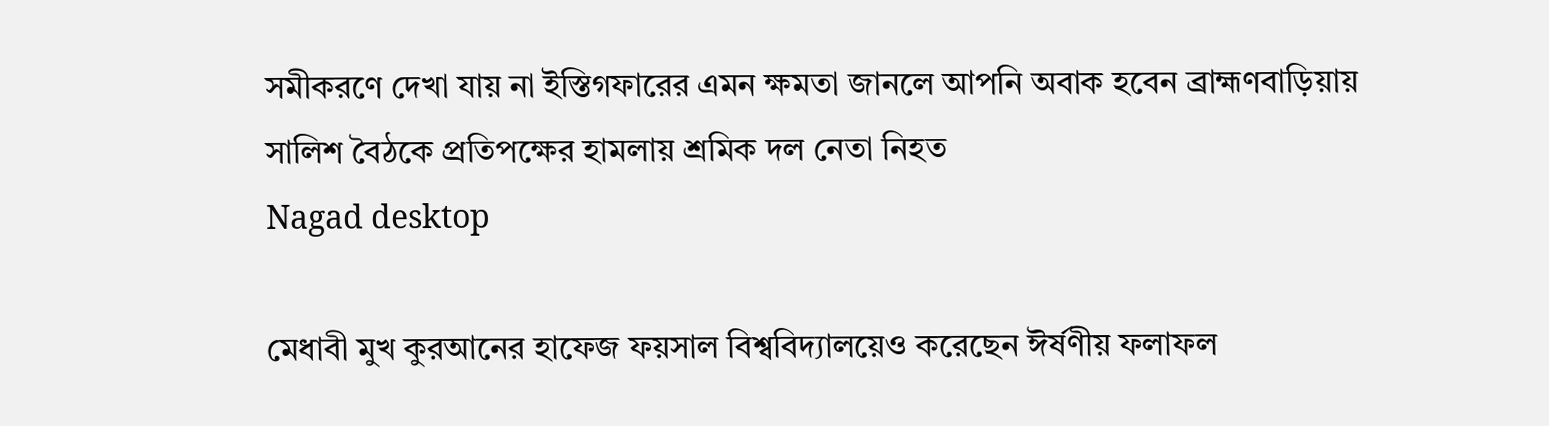সমীকরণে দেখা যায় না ইস্তিগফারের এমন ক্ষমতা জানলে আপনি অবাক হবেন ব্রাহ্মণবাড়িয়ায় সালিশ বৈঠকে প্রতিপক্ষের হামলায় শ্রমিক দল নেতা নিহত
Nagad desktop

মেধাবী মুখ কুরআনের হাফেজ ফয়সাল বিশ্ববিদ্যালয়েও করেছেন ঈর্ষণীয় ফলাফল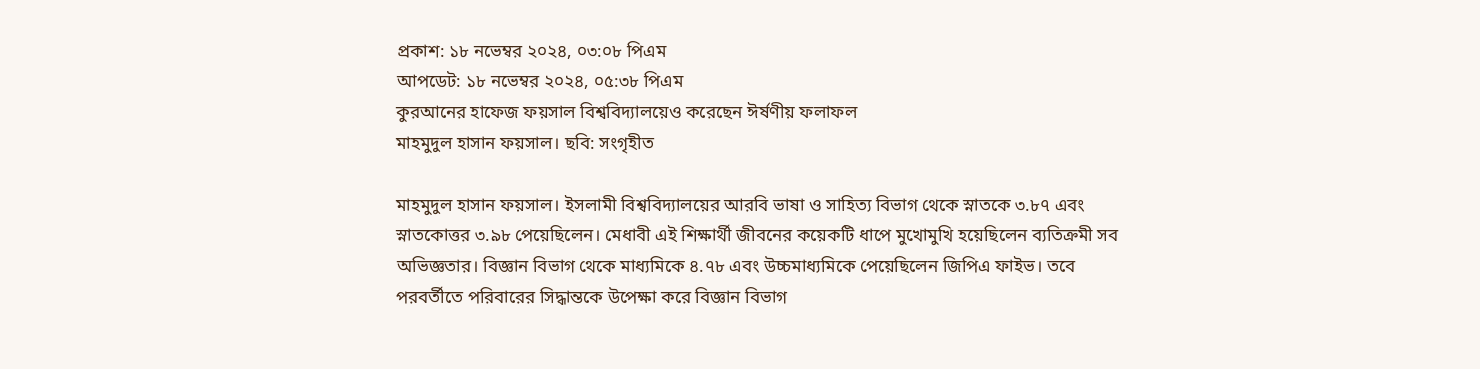প্রকাশ: ১৮ নভেম্বর ২০২৪, ০৩:০৮ পিএম
আপডেট: ১৮ নভেম্বর ২০২৪, ০৫:৩৮ পিএম
কুরআনের হাফেজ ফয়সাল বিশ্ববিদ্যালয়েও করেছেন ঈর্ষণীয় ফলাফল
মাহমুদুল হাসান ফয়সাল। ছবি: সংগৃহীত

মাহমুদুল হাসান ফয়সাল। ইসলামী বিশ্ববিদ্যালয়ের আরবি ভাষা ও সাহিত্য বিভাগ থেকে স্নাতকে ৩.৮৭ এবং স্নাতকোত্তর ৩.৯৮ পেয়েছিলেন। মেধাবী এই শিক্ষার্থী জীবনের কয়েকটি ধাপে মুখোমুখি হয়েছিলেন ব্যতিক্রমী সব অভিজ্ঞতার। বিজ্ঞান বিভাগ থেকে মাধ্যমিকে ৪.৭৮ এবং উচ্চমাধ্যমিকে পেয়েছিলেন জিপিএ ফাইভ। তবে পরবর্তীতে পরিবারের সিদ্ধান্তকে উপেক্ষা করে বিজ্ঞান বিভাগ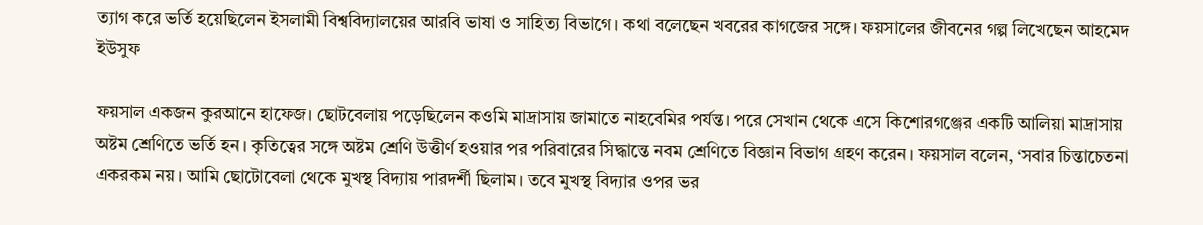ত্যাগ করে ভর্তি হয়েছিলেন ইসলামী বিশ্ববিদ্যালয়ের আরবি ভাষা ও সাহিত্য বিভাগে। কথা বলেছেন খবরের কাগজের সঙ্গে। ফয়সালের জীবনের গল্প লিখেছেন আহমেদ ইউসুফ

ফয়সাল একজন কুরআনে হাফেজ। ছোটবেলায় পড়েছিলেন কওমি মাদ্রাসায় জামাতে নাহবেমির পর্যন্ত। পরে সেখান থেকে এসে কিশোরগঞ্জের একটি আলিয়া মাদ্রাসায় অষ্টম শ্রেণিতে ভর্তি হন। কৃতিত্বের সঙ্গে অষ্টম শ্রেণি উত্তীর্ণ হওয়ার পর পরিবারের সিদ্ধান্তে নবম শ্রেণিতে বিজ্ঞান বিভাগ গ্রহণ করেন। ফয়সাল বলেন, ‘সবার চিন্তাচেতনা একরকম নয়। আমি ছোটোবেলা থেকে মুখস্থ বিদ্যায় পারদর্শী ছিলাম। তবে মুখস্থ বিদ্যার ওপর ভর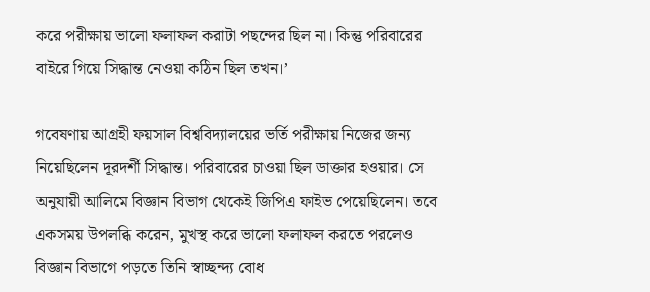করে পরীক্ষায় ভালো ফলাফল করাটা পছন্দের ছিল না। কিন্তু পরিবারের বাইরে গিয়ে সিদ্ধান্ত নেওয়া কঠিন ছিল তখন।’

গবেষণায় আগ্রহী ফয়সাল বিশ্ববিদ্যালয়ের ভর্তি পরীক্ষায় নিজের জন্য নিয়েছিলেন দূরদর্শী সিদ্ধান্ত। পরিবারের চাওয়া ছিল ডাক্তার হওয়ার। সে অনুযায়ী আলিমে বিজ্ঞান বিভাগ থেকেই জিপিএ ফাইভ পেয়েছিলেন। তবে একসময় উপলব্ধি করেন, মুখস্থ করে ভালো ফলাফল করতে পরলেও বিজ্ঞান বিভাগে পড়তে তিনি স্বাচ্ছন্দ্য বোধ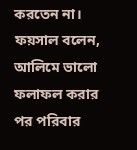করতেন না। ফয়সাল বলেন, আলিমে ভালো ফলাফল করার পর পরিবার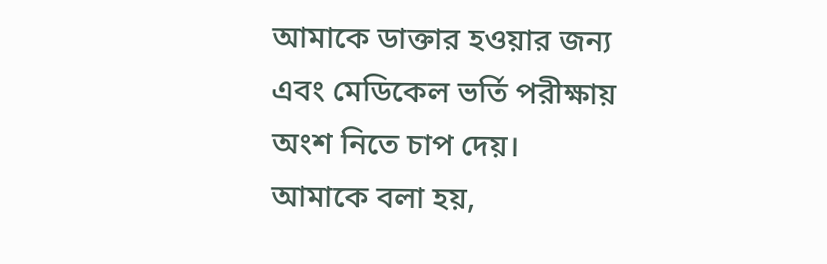আমাকে ডাক্তার হওয়ার জন্য এবং মেডিকেল ভর্তি পরীক্ষায় অংশ নিতে চাপ দেয়। আমাকে বলা হয়,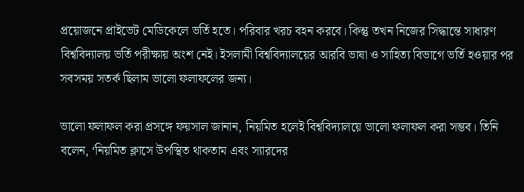প্রয়োজনে প্রাইভেট মেডিকেলে ভর্তি হতে। পরিবার খরচ বহন করবে। কিন্তু তখন নিজের সিদ্ধান্তে সাধারণ বিশ্ববিদ্যালয় ভর্তি পরীক্ষায় অংশ নেই। ইসলামী বিশ্ববিদ্যালয়ের আরবি ভাষা ও সাহিত্য বিভাগে ভর্তি হওয়ার পর সবসময় সতর্ক ছিলাম ভালো ফলাফলের জন্য।

ভালো ফলাফল করা প্রসঙ্গে ফয়সাল জানান, নিয়মিত হলেই বিশ্ববিদ্যালয়ে ভালো ফলাফল করা সম্ভব। তিনি বলেন, ‘নিয়মিত ক্লাসে উপস্থিত থাকতাম এবং স্যারদের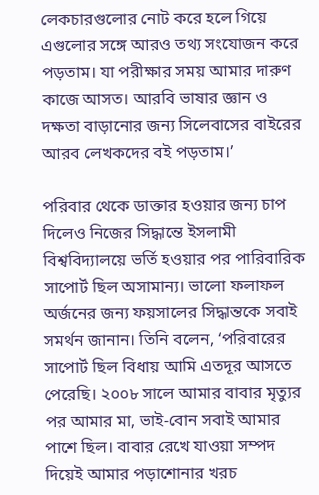লেকচারগুলোর নোট করে হলে গিয়ে এগুলোর সঙ্গে আরও তথ্য সংযোজন করে পড়তাম। যা পরীক্ষার সময় আমার দারুণ কাজে আসত। আরবি ভাষার জ্ঞান ও দক্ষতা বাড়ানোর জন্য সিলেবাসের বাইরের আরব লেখকদের বই পড়তাম।’

পরিবার থেকে ডাক্তার হওয়ার জন্য চাপ দিলেও নিজের সিদ্ধান্তে ইসলামী বিশ্ববিদ্যালয়ে ভর্তি হওয়ার পর পারিবারিক সাপোর্ট ছিল অসামান্য। ভালো ফলাফল অর্জনের জন্য ফয়সালের সিদ্ধান্তকে সবাই সমর্থন জানান। তিনি বলেন, ‘পরিবারের সাপোর্ট ছিল বিধায় আমি এতদূর আসতে পেরেছি। ২০০৮ সালে আমার বাবার মৃত্যুর পর আমার মা, ভাই-বোন সবাই আমার পাশে ছিল। বাবার রেখে যাওয়া সম্পদ দিয়েই আমার পড়াশোনার খরচ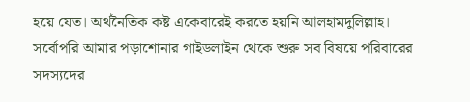হয়ে যেত। অর্থনৈতিক কষ্ট একেবারেই করতে হয়নি আলহামদুলিল্লাহ। সর্বোপরি আমার পড়াশোনার গাইডলাইন থেকে শুরু সব বিষয়ে পরিবারের সদস্যদের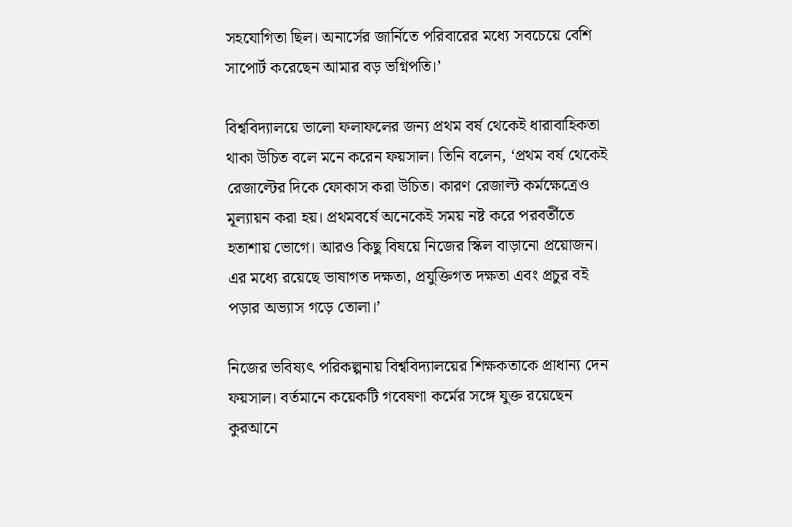সহযোগিতা ছিল। অনার্সের জার্নিতে পরিবারের মধ্যে সবচেয়ে বেশি সাপোর্ট করেছেন আমার বড় ভগ্নিপতি।’

বিশ্ববিদ্যালয়ে ভালো ফলাফলের জন্য প্রথম বর্ষ থেকেই ধারাবাহিকতা থাকা উচিত বলে মনে করেন ফয়সাল। তিনি বলেন, ‘প্রথম বর্ষ থেকেই রেজাল্টের দিকে ফোকাস করা উচিত। কারণ রেজাল্ট কর্মক্ষেত্রেও মূল্যায়ন করা হয়। প্রথমবর্ষে অনেকেই সময় নষ্ট করে পরবর্তীতে হতাশায় ভোগে। আরও কিছু বিষয়ে নিজের স্কিল বাড়ানো প্রয়োজন। এর মধ্যে রয়েছে ভাষাগত দক্ষতা, প্রযুক্তিগত দক্ষতা এবং প্রচুর বই পড়ার অভ্যাস গড়ে তোলা।’

নিজের ভবিষ্যৎ পরিকল্পনায় বিশ্ববিদ্যালয়ের শিক্ষকতাকে প্রাধান্য দেন ফয়সাল। বর্তমানে কয়েকটি গবেষণা কর্মের সঙ্গে যুক্ত রয়েছেন কুরআনে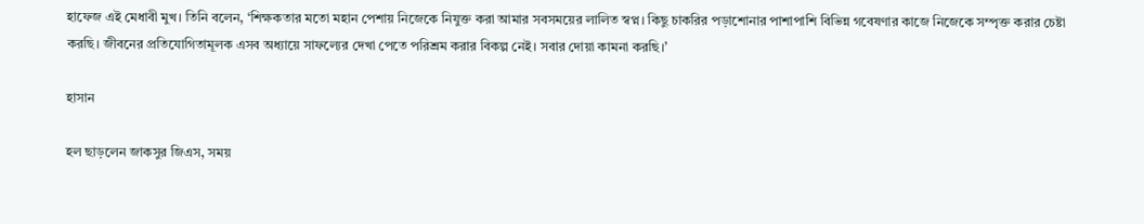হাফেজ এই মেধাবী মুখ। তিনি বলেন, ‘শিক্ষকতার মতো মহান পেশায় নিজেকে নিযুক্ত করা আমার সবসময়ের লালিত স্বপ্ন। কিছু চাকরির পড়াশোনার পাশাপাশি বিভিন্ন গবেষণার কাজে নিজেকে সম্পৃক্ত করার চেষ্টা করছি। জীবনের প্রতিযোগিতামূলক এসব অধ্যায়ে সাফল্যের দেখা পেতে পরিশ্রম করার বিকল্প নেই। সবার দোয়া কামনা করছি।’

হাসান

হল ছাড়লেন জাকসুর জিএস, সময়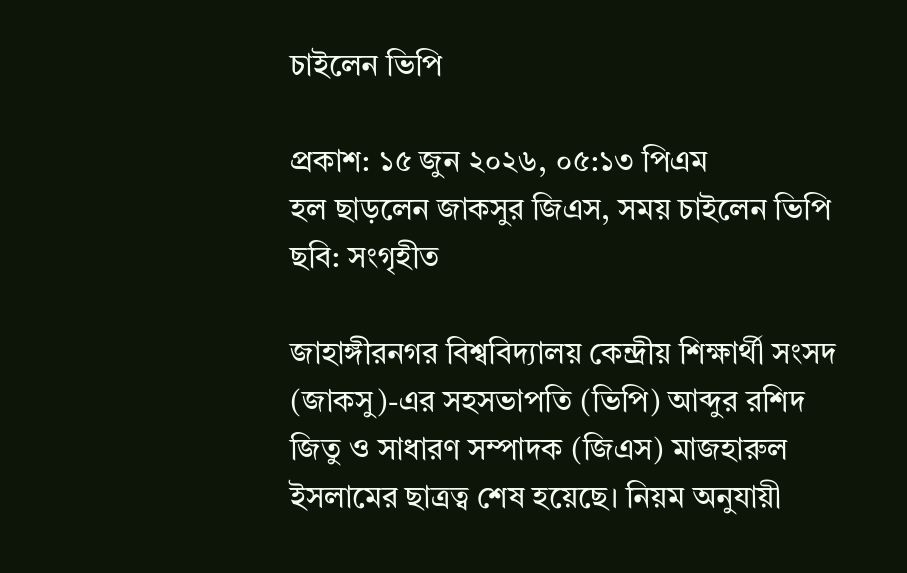চাইলেন ভিপি

প্রকাশ: ১৫ জুন ২০২৬, ০৫:১৩ পিএম
হল ছাড়লেন জাকসুর জিএস, সময় চাইলেন ভিপি
ছবি: সংগৃহীত

জাহাঙ্গীরনগর বিশ্ববিদ্যালয় কেন্দ্রীয় শিক্ষার্থী সংসদ (জাকসু)-এর সহসভাপতি (ভিপি) আব্দুর রশিদ জিতু ও সাধারণ সম্পাদক (জিএস) মাজহারুল ইসলামের ছাত্রত্ব শেষ হয়েছে। নিয়ম অনুযায়ী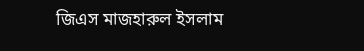জিএস মাজহারুল ইসলাম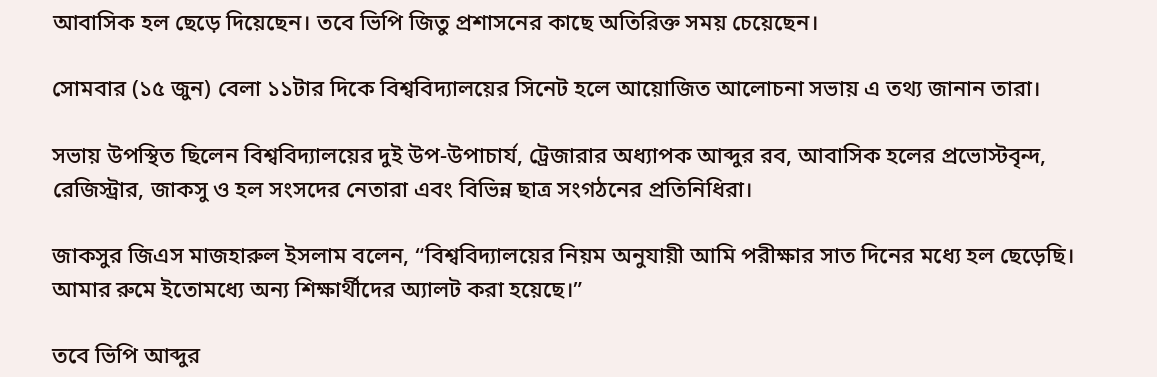আবাসিক হল ছেড়ে দিয়েছেন। তবে ভিপি জিতু প্রশাসনের কাছে অতিরিক্ত সময় চেয়েছেন।

সোমবার (১৫ জুন) বেলা ১১টার দিকে বিশ্ববিদ্যালয়ের সিনেট হলে আয়োজিত আলোচনা সভায় এ তথ্য জানান তারা।

সভায় উপস্থিত ছিলেন বিশ্ববিদ্যালয়ের দুই উপ-উপাচার্য, ট্রেজারার অধ্যাপক আব্দুর রব, আবাসিক হলের প্রভোস্টবৃন্দ, রেজিস্ট্রার, জাকসু ও হল সংসদের নেতারা এবং বিভিন্ন ছাত্র সংগঠনের প্রতিনিধিরা।

জাকসুর জিএস মাজহারুল ইসলাম বলেন, “বিশ্ববিদ্যালয়ের নিয়ম অনুযায়ী আমি পরীক্ষার সাত দিনের মধ্যে হল ছেড়েছি। আমার রুমে ইতোমধ্যে অন্য শিক্ষার্থীদের অ্যালট করা হয়েছে।”

তবে ভিপি আব্দুর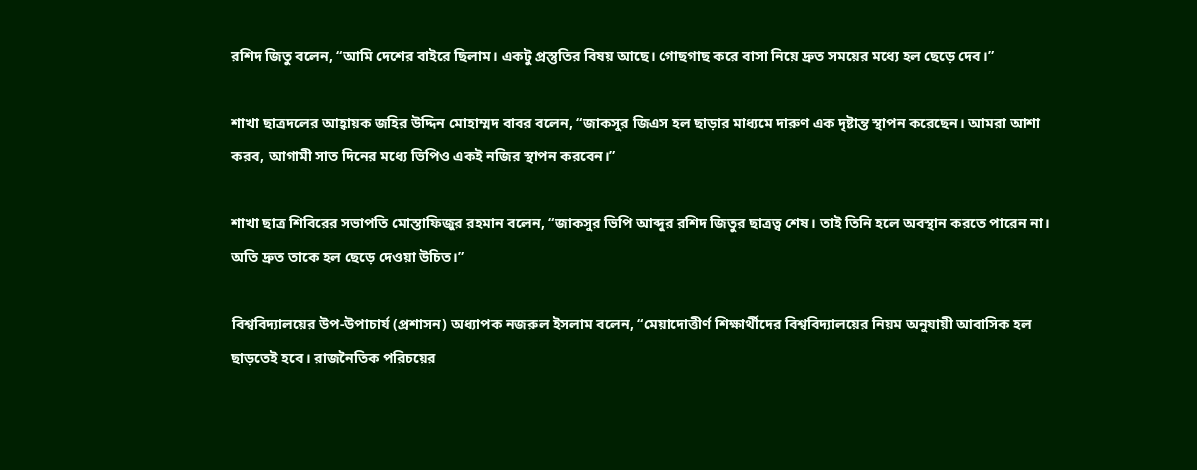রশিদ জিতু বলেন, “আমি দেশের বাইরে ছিলাম। একটু প্রস্তুতির বিষয় আছে। গোছগাছ করে বাসা নিয়ে দ্রুত সময়ের মধ্যে হল ছেড়ে দেব।”

শাখা ছাত্রদলের আহ্বায়ক জহির উদ্দিন মোহাম্মদ বাবর বলেন, “জাকসুর জিএস হল ছাড়ার মাধ্যমে দারুণ এক দৃষ্টান্ত স্থাপন করেছেন। আমরা আশা করব, আগামী সাত দিনের মধ্যে ভিপিও একই নজির স্থাপন করবেন।”

শাখা ছাত্র শিবিরের সভাপতি মোস্তাফিজুর রহমান বলেন, “জাকসুর ভিপি আব্দুর রশিদ জিতুর ছাত্রত্ব শেষ। তাই তিনি হলে অবস্থান করতে পারেন না। অতি দ্রুত তাকে হল ছেড়ে দেওয়া উচিত।”

বিশ্ববিদ্যালয়ের উপ-উপাচার্য (প্রশাসন) অধ্যাপক নজরুল ইসলাম বলেন, “মেয়াদোত্তীর্ণ শিক্ষার্থীদের বিশ্ববিদ্যালয়ের নিয়ম অনুযায়ী আবাসিক হল ছাড়তেই হবে। রাজনৈতিক পরিচয়ের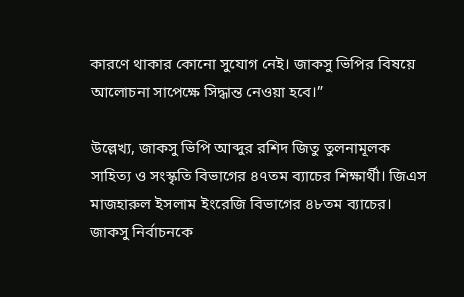কারণে থাকার কোনো সুযোগ নেই। জাকসু ভিপির বিষয়ে আলোচনা সাপেক্ষে সিদ্ধান্ত নেওয়া হবে।”

উল্লেখ্য, জাকসু ভিপি আব্দুর রশিদ জিতু তুলনামূলক সাহিত্য ও সংস্কৃতি বিভাগের ৪৭তম ব্যাচের শিক্ষার্থী। জিএস মাজহারুল ইসলাম ইংরেজি বিভাগের ৪৮তম ব্যাচের। জাকসু নির্বাচনকে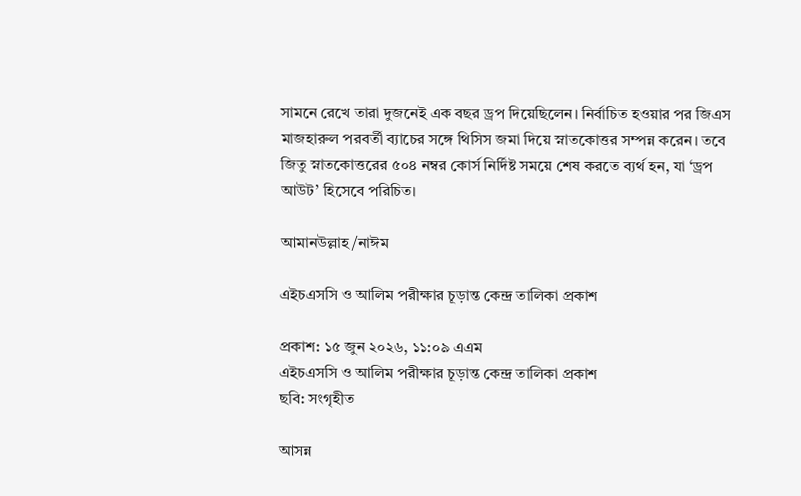সামনে রেখে তারা দুজনেই এক বছর ড্রপ দিয়েছিলেন। নির্বাচিত হওয়ার পর জিএস মাজহারুল পরবর্তী ব্যাচের সঙ্গে থিসিস জমা দিয়ে স্নাতকোত্তর সম্পন্ন করেন। তবে জিতু স্নাতকোত্তরের ৫০৪ নম্বর কোর্স নির্দিষ্ট সময়ে শেষ করতে ব্যর্থ হন, যা ‘ড্রপ আউট’ হিসেবে পরিচিত।

আমানউল্লাহ/নাঈম

এইচএসসি ও আলিম পরীক্ষার চূড়ান্ত কেন্দ্র তালিকা প্রকাশ

প্রকাশ: ১৫ জুন ২০২৬, ১১:০৯ এএম
এইচএসসি ও আলিম পরীক্ষার চূড়ান্ত কেন্দ্র তালিকা প্রকাশ
ছবি: সংগৃহীত

আসন্ন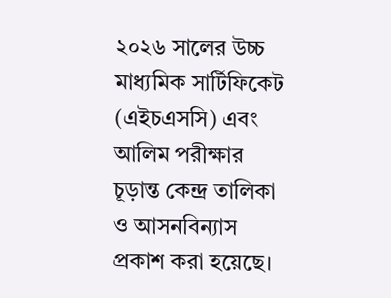২০২৬ সালের উচ্চ মাধ্যমিক সার্টিফিকেট (এইচএসসি) এবং আলিম পরীক্ষার চূড়ান্ত কেন্দ্র তালিকা ও আসনবিন্যাস প্রকাশ করা হয়েছে।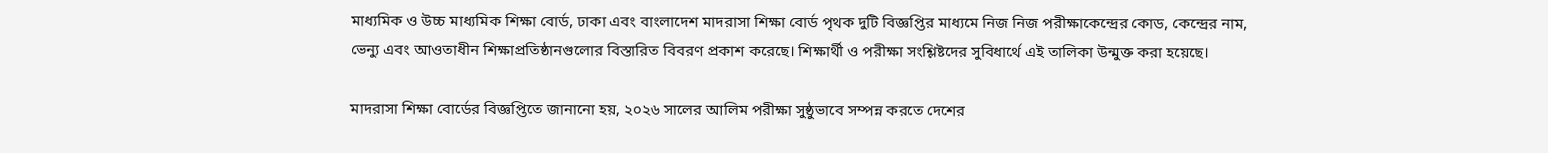মাধ্যমিক ও উচ্চ মাধ্যমিক শিক্ষা বোর্ড, ঢাকা এবং বাংলাদেশ মাদরাসা শিক্ষা বোর্ড পৃথক দুটি বিজ্ঞপ্তির মাধ্যমে নিজ নিজ পরীক্ষাকেন্দ্রের কোড, কেন্দ্রের নাম, ভেন্যু এবং আওতাধীন শিক্ষাপ্রতিষ্ঠানগুলোর বিস্তারিত বিবরণ প্রকাশ করেছে। শিক্ষার্থী ও পরীক্ষা সংশ্লিষ্টদের সুবিধার্থে এই তালিকা উন্মুক্ত করা হয়েছে।

মাদরাসা শিক্ষা বোর্ডের বিজ্ঞপ্তিতে জানানো হয়, ২০২৬ সালের আলিম পরীক্ষা সুষ্ঠুভাবে সম্পন্ন করতে দেশের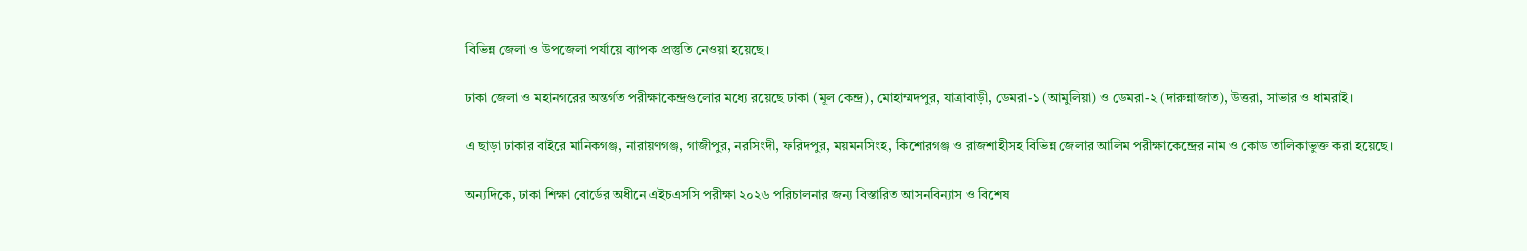বিভিন্ন জেলা ও উপজেলা পর্যায়ে ব্যাপক প্রস্তুতি নেওয়া হয়েছে।

ঢাকা জেলা ও মহানগরের অন্তর্গত পরীক্ষাকেন্দ্রগুলোর মধ্যে রয়েছে ঢাকা (মূল কেন্দ্র), মোহাম্মদপুর, যাত্রাবাড়ী, ডেমরা-১ (আমুলিয়া) ও ডেমরা-২ (দারুন্নাজাত), উত্তরা, সাভার ও ধামরাই।

এ ছাড়া ঢাকার বাইরে মানিকগঞ্জ, নারায়ণগঞ্জ, গাজীপুর, নরসিংদী, ফরিদপুর, ময়মনসিংহ, কিশোরগঞ্জ ও রাজশাহীসহ বিভিন্ন জেলার আলিম পরীক্ষাকেন্দ্রের নাম ও কোড তালিকাভুক্ত করা হয়েছে।

অন্যদিকে, ঢাকা শিক্ষা বোর্ডের অধীনে এইচএসসি পরীক্ষা ২০২৬ পরিচালনার জন্য বিস্তারিত আসনবিন্যাস ও বিশেষ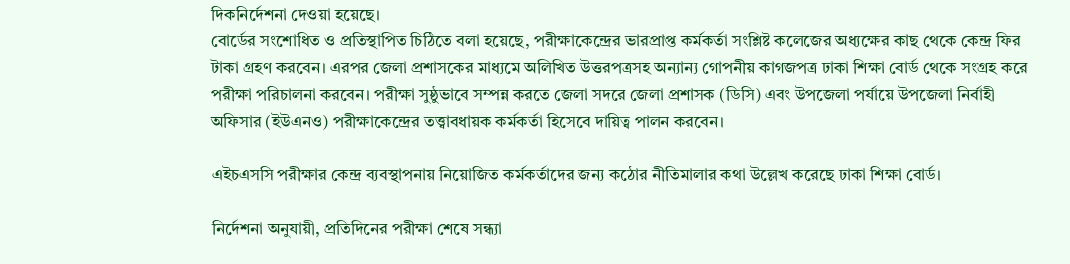দিকনির্দেশনা দেওয়া হয়েছে।
বোর্ডের সংশোধিত ও প্রতিস্থাপিত চিঠিতে বলা হয়েছে, পরীক্ষাকেন্দ্রের ভারপ্রাপ্ত কর্মকর্তা সংশ্লিষ্ট কলেজের অধ্যক্ষের কাছ থেকে কেন্দ্র ফির টাকা গ্রহণ করবেন। এরপর জেলা প্রশাসকের মাধ্যমে অলিখিত উত্তরপত্রসহ অন্যান্য গোপনীয় কাগজপত্র ঢাকা শিক্ষা বোর্ড থেকে সংগ্রহ করে পরীক্ষা পরিচালনা করবেন। পরীক্ষা সুষ্ঠুভাবে সম্পন্ন করতে জেলা সদরে জেলা প্রশাসক (ডিসি) এবং উপজেলা পর্যায়ে উপজেলা নির্বাহী অফিসার (ইউএনও) পরীক্ষাকেন্দ্রের তত্ত্বাবধায়ক কর্মকর্তা হিসেবে দায়িত্ব পালন করবেন।

এইচএসসি পরীক্ষার কেন্দ্র ব্যবস্থাপনায় নিয়োজিত কর্মকর্তাদের জন্য কঠোর নীতিমালার কথা উল্লেখ করেছে ঢাকা শিক্ষা বোর্ড।

নির্দেশনা অনুযায়ী, প্রতিদিনের পরীক্ষা শেষে সন্ধ্যা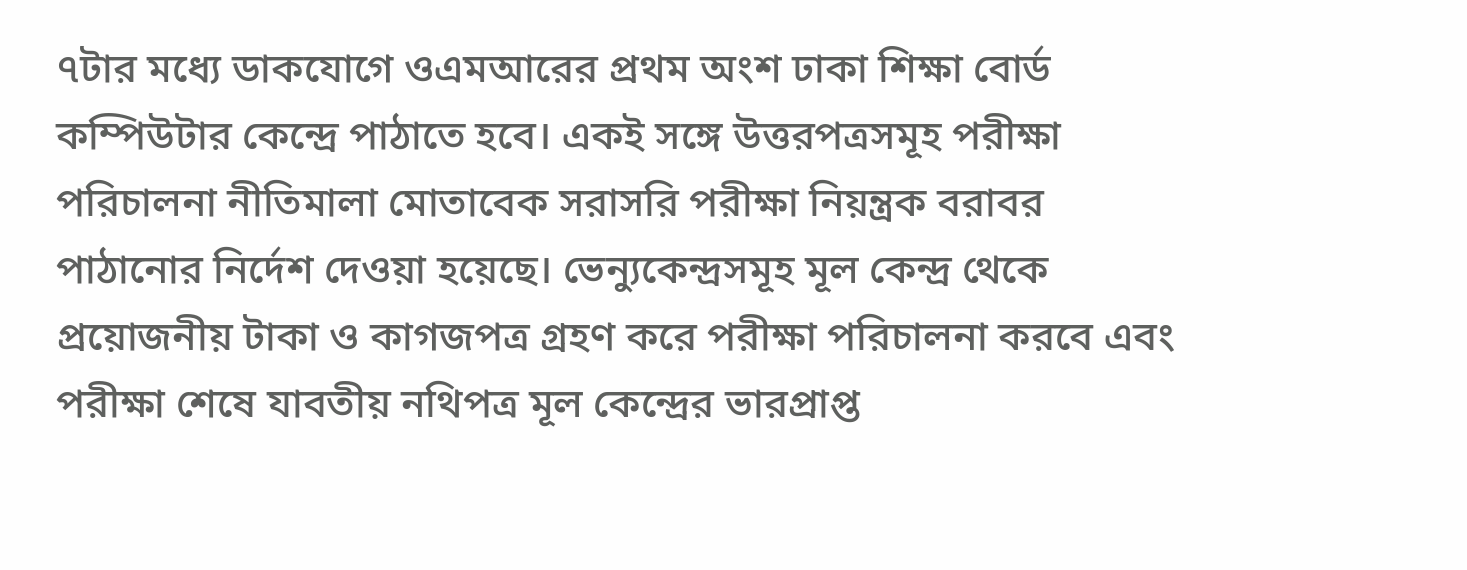৭টার মধ্যে ডাকযোগে ওএমআরের প্রথম অংশ ঢাকা শিক্ষা বোর্ড কম্পিউটার কেন্দ্রে পাঠাতে হবে। একই সঙ্গে উত্তরপত্রসমূহ পরীক্ষা পরিচালনা নীতিমালা মোতাবেক সরাসরি পরীক্ষা নিয়ন্ত্রক বরাবর পাঠানোর নির্দেশ দেওয়া হয়েছে। ভেন্যুকেন্দ্রসমূহ মূল কেন্দ্র থেকে প্রয়োজনীয় টাকা ও কাগজপত্র গ্রহণ করে পরীক্ষা পরিচালনা করবে এবং পরীক্ষা শেষে যাবতীয় নথিপত্র মূল কেন্দ্রের ভারপ্রাপ্ত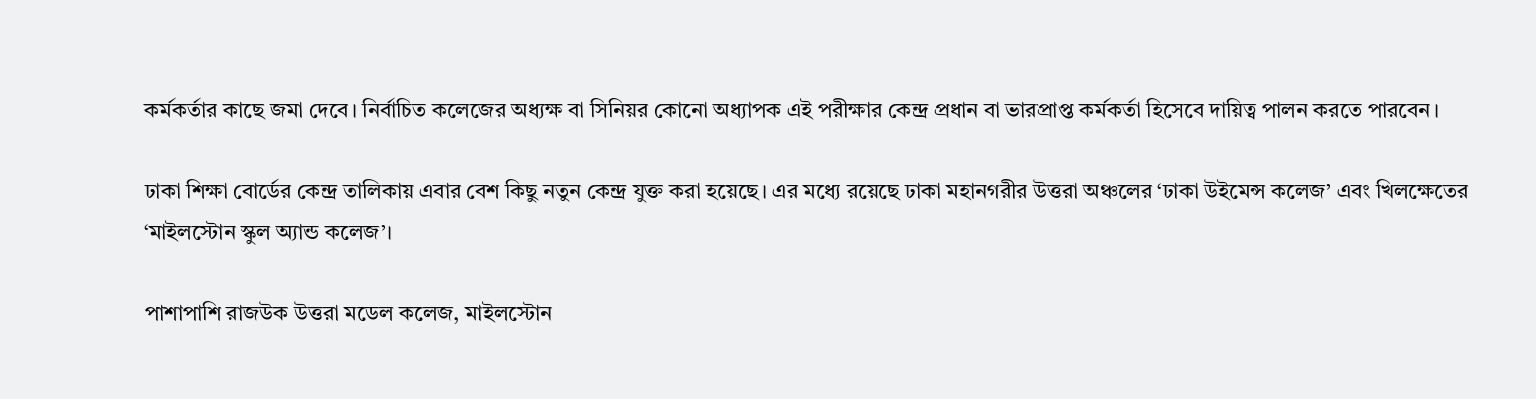কর্মকর্তার কাছে জমা দেবে। নির্বাচিত কলেজের অধ্যক্ষ বা সিনিয়র কোনো অধ্যাপক এই পরীক্ষার কেন্দ্র প্রধান বা ভারপ্রাপ্ত কর্মকর্তা হিসেবে দায়িত্ব পালন করতে পারবেন।

ঢাকা শিক্ষা বোর্ডের কেন্দ্র তালিকায় এবার বেশ কিছু নতুন কেন্দ্র যুক্ত করা হয়েছে। এর মধ্যে রয়েছে ঢাকা মহানগরীর উত্তরা অঞ্চলের ‘ঢাকা উইমেন্স কলেজ’ এবং খিলক্ষেতের ‘মাইলস্টোন স্কুল অ্যান্ড কলেজ’।

পাশাপাশি রাজউক উত্তরা মডেল কলেজ, মাইলস্টোন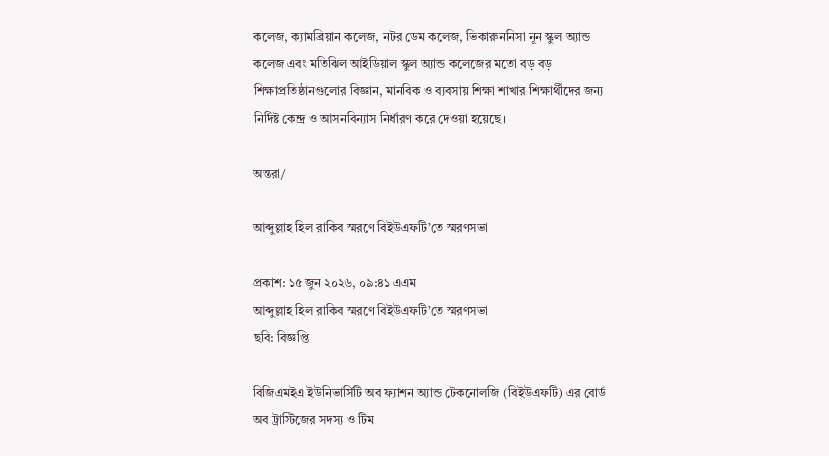কলেজ, ক্যামব্রিয়ান কলেজ, নটর ডেম কলেজ, ভিকারুননিসা নূন স্কুল অ্যান্ড কলেজ এবং মতিঝিল আইডিয়াল স্কুল অ্যান্ড কলেজের মতো বড় বড় শিক্ষাপ্রতিষ্ঠানগুলোর বিজ্ঞান, মানবিক ও ব্যবসায় শিক্ষা শাখার শিক্ষার্থীদের জন্য নির্দিষ্ট কেন্দ্র ও আসনবিন্যাস নির্ধারণ করে দেওয়া হয়েছে।

অন্তরা/

আব্দুল্লাহ হিল রাকিব স্মরণে বিইউএফটি’তে স্মরণসভা

প্রকাশ: ১৫ জুন ২০২৬, ০৯:৪১ এএম
আব্দুল্লাহ হিল রাকিব স্মরণে বিইউএফটি’তে স্মরণসভা
ছবি: বিজ্ঞপ্তি

বিজিএমইএ ইউনিভার্সিটি অব ফ্যাশন অ্যান্ড টেকনোলজি (বিইউএফটি) এর বোর্ড অব ট্রাস্টিজের সদস্য ও টিম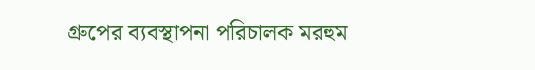গ্রুপের ব্যবস্থাপনা পরিচালক মরহুম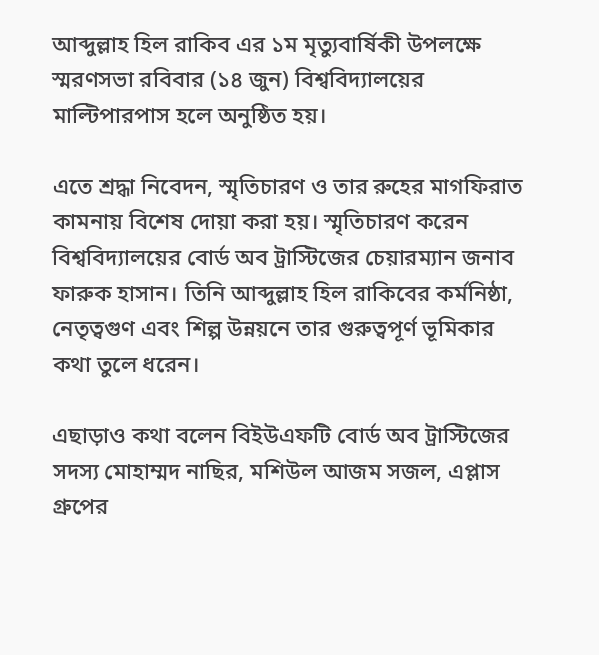আব্দুল্লাহ হিল রাকিব এর ১ম মৃত্যুবার্ষিকী উপলক্ষে স্মরণসভা রবিবার (১৪ জুন) বিশ্ববিদ্যালয়ের মাল্টিপারপাস হলে অনুষ্ঠিত হয়।

এতে শ্রদ্ধা নিবেদন, স্মৃতিচারণ ও তার রুহের মাগফিরাত কামনায় বিশেষ দোয়া করা হয়। স্মৃতিচারণ করেন বিশ্ববিদ্যালয়ের বোর্ড অব ট্রাস্টিজের চেয়ারম্যান জনাব ফারুক হাসান। তিনি আব্দুল্লাহ হিল রাকিবের কর্মনিষ্ঠা, নেতৃত্বগুণ এবং শিল্প উন্নয়নে তার গুরুত্বপূর্ণ ভূমিকার কথা তুলে ধরেন।

এছাড়াও কথা বলেন বিইউএফটি বোর্ড অব ট্রাস্টিজের সদস্য মোহাম্মদ নাছির, মশিউল আজম সজল, এপ্লাস গ্রুপের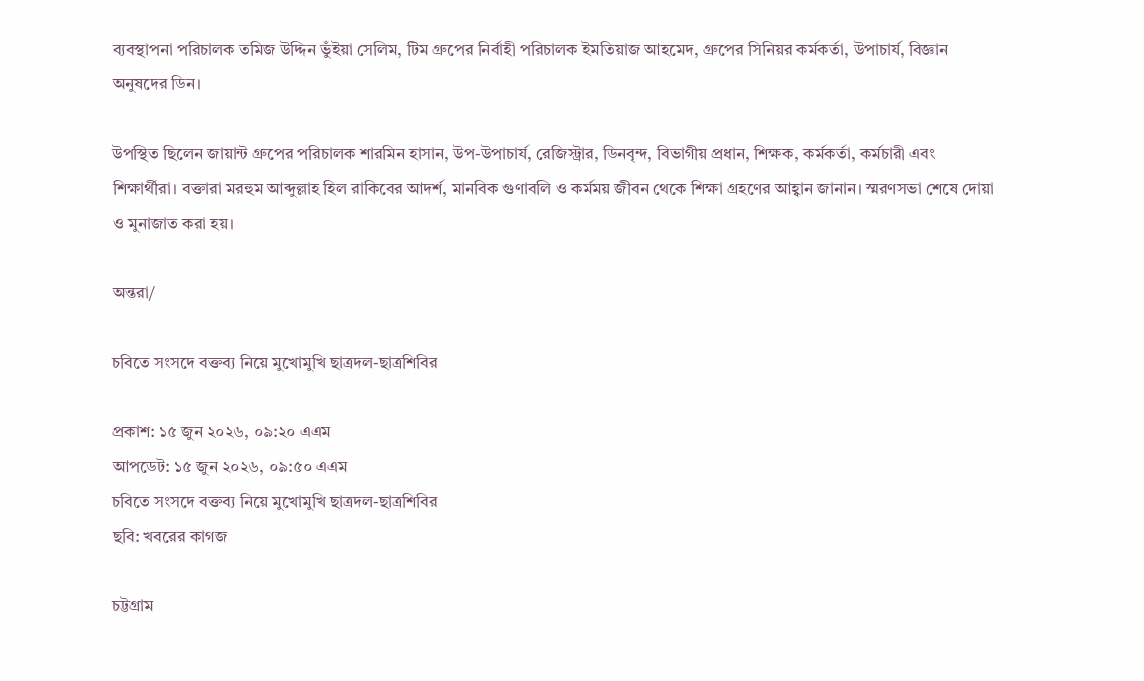ব্যবস্থাপনা পরিচালক তমিজ উদ্দিন ভুঁইয়া সেলিম, টিম গ্রুপের নির্বাহী পরিচালক ইমতিয়াজ আহমেদ, গ্রুপের সিনিয়র কর্মকর্তা, উপাচার্য, বিজ্ঞান অনুষদের ডিন।

উপস্থিত ছিলেন জায়ান্ট গ্রুপের পরিচালক শারমিন হাসান, উপ-উপাচার্য, রেজিস্ট্রার, ডিনবৃন্দ, বিভাগীয় প্রধান, শিক্ষক, কর্মকর্তা, কর্মচারী এবং শিক্ষার্থীরা। বক্তারা মরহুম আব্দুল্লাহ হিল রাকিবের আদর্শ, মানবিক গুণাবলি ও কর্মময় জীবন থেকে শিক্ষা গ্রহণের আহ্বান জানান। স্মরণসভা শেষে দোয়া ও মুনাজাত করা হয়।

অন্তরা/

চবিতে সংসদে বক্তব্য নিয়ে মুখোমুখি ছাত্রদল-ছাত্রশিবির

প্রকাশ: ১৫ জুন ২০২৬, ০৯:২০ এএম
আপডেট: ১৫ জুন ২০২৬, ০৯:৫০ এএম
চবিতে সংসদে বক্তব্য নিয়ে মুখোমুখি ছাত্রদল-ছাত্রশিবির
ছবি: খবরের কাগজ

চট্টগ্রাম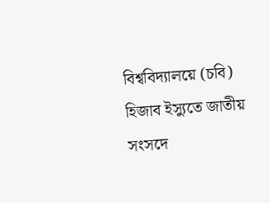বিশ্ববিদ্যালয়ে (চবি) হিজাব ইস্যুতে জাতীয় সংসদে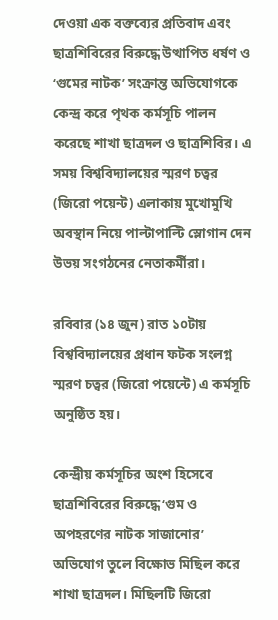দেওয়া এক বক্তব্যের প্রতিবাদ এবং ছাত্রশিবিরের বিরুদ্ধে উত্থাপিত ধর্ষণ ও ‘গুমের নাটক’ সংক্রান্ত অভিযোগকে কেন্দ্র করে পৃথক কর্মসূচি পালন করেছে শাখা ছাত্রদল ও ছাত্রশিবির। এ সময় বিশ্ববিদ্যালয়ের স্মরণ চত্বর (জিরো পয়েন্ট) এলাকায় মুখোমুখি অবস্থান নিয়ে পাল্টাপাল্টি স্লোগান দেন উভয় সংগঠনের নেতাকর্মীরা।

রবিবার (১৪ জুন) রাত ১০টায় বিশ্ববিদ্যালয়ের প্রধান ফটক সংলগ্ন স্মরণ চত্বর (জিরো পয়েন্টে) এ কর্মসূচি অনুষ্ঠিত হয়।

কেন্দ্রীয় কর্মসূচির অংশ হিসেবে ছাত্রশিবিরের বিরুদ্ধে ‘গুম ও অপহরণের নাটক সাজানোর’ অভিযোগ তুলে বিক্ষোভ মিছিল করে শাখা ছাত্রদল। মিছিলটি জিরো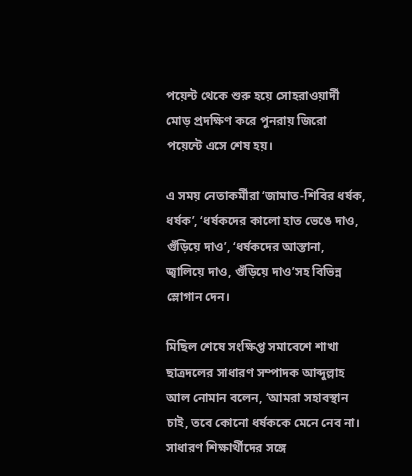পয়েন্ট থেকে শুরু হয়ে সোহরাওয়ার্দী মোড় প্রদক্ষিণ করে পুনরায় জিরো পয়েন্টে এসে শেষ হয়।

এ সময় নেতাকর্মীরা ‘জামাত-শিবির ধর্ষক, ধর্ষক’, ‘ধর্ষকদের কালো হাত ভেঙে দাও, গুঁড়িয়ে দাও’, ‘ধর্ষকদের আস্তানা, জ্বালিয়ে দাও, গুঁড়িয়ে দাও’সহ বিভিন্ন স্লোগান দেন।

মিছিল শেষে সংক্ষিপ্ত সমাবেশে শাখা ছাত্রদলের সাধারণ সম্পাদক আব্দুল্লাহ আল নোমান বলেন, ‘আমরা সহাবস্থান চাই, তবে কোনো ধর্ষককে মেনে নেব না। সাধারণ শিক্ষার্থীদের সঙ্গে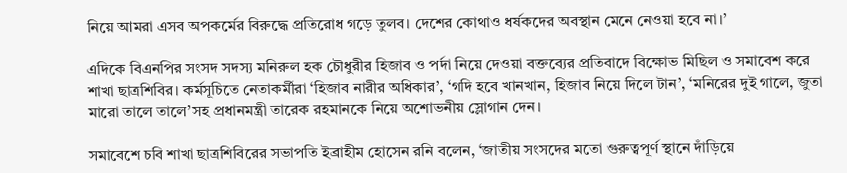নিয়ে আমরা এসব অপকর্মের বিরুদ্ধে প্রতিরোধ গড়ে তুলব। দেশের কোথাও ধর্ষকদের অবস্থান মেনে নেওয়া হবে না।’

এদিকে বিএনপির সংসদ সদস্য মনিরুল হক চৌধুরীর হিজাব ও পর্দা নিয়ে দেওয়া বক্তব্যের প্রতিবাদে বিক্ষোভ মিছিল ও সমাবেশ করে শাখা ছাত্রশিবির। কর্মসূচিতে নেতাকর্মীরা ‘হিজাব নারীর অধিকার’, ‘গদি হবে খানখান, হিজাব নিয়ে দিলে টান’, ‘মনিরের দুই গালে, জুতা মারো তালে তালে’সহ প্রধানমন্ত্রী তারেক রহমানকে নিয়ে অশোভনীয় স্লোগান দেন।

সমাবেশে চবি শাখা ছাত্রশিবিরের সভাপতি ইব্রাহীম হোসেন রনি বলেন, ‘জাতীয় সংসদের মতো গুরুত্বপূর্ণ স্থানে দাঁড়িয়ে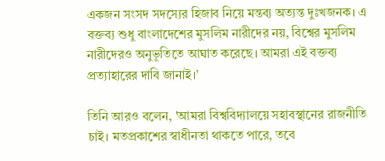একজন সংসদ সদস্যের হিজাব নিয়ে মন্তব্য অত্যন্ত দুঃখজনক। এ বক্তব্য শুধু বাংলাদেশের মুসলিম নারীদের নয়, বিশ্বের মুসলিম নারীদেরও অনুভূতিতে আঘাত করেছে। আমরা এই বক্তব্য প্রত্যাহারের দাবি জানাই।’

তিনি আরও বলেন, 'আমরা বিশ্ববিদ্যালয়ে সহাবস্থানের রাজনীতি চাই। মতপ্রকাশের স্বাধীনতা থাকতে পারে, তবে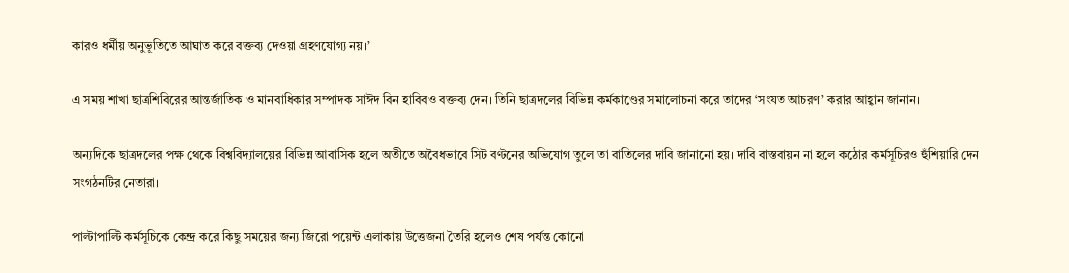কারও ধর্মীয় অনুভূতিতে আঘাত করে বক্তব্য দেওয়া গ্রহণযোগ্য নয়।’

এ সময় শাখা ছাত্রশিবিরের আন্তর্জাতিক ও মানবাধিকার সম্পাদক সাঈদ বিন হাবিবও বক্তব্য দেন। তিনি ছাত্রদলের বিভিন্ন কর্মকাণ্ডের সমালোচনা করে তাদের ‘সংযত আচরণ’ করার আহ্বান জানান।

অন্যদিকে ছাত্রদলের পক্ষ থেকে বিশ্ববিদ্যালয়ের বিভিন্ন আবাসিক হলে অতীতে অবৈধভাবে সিট বণ্টনের অভিযোগ তুলে তা বাতিলের দাবি জানানো হয়। দাবি বাস্তবায়ন না হলে কঠোর কর্মসূচিরও হুঁশিয়ারি দেন সংগঠনটির নেতারা।

পাল্টাপাল্টি কর্মসূচিকে কেন্দ্র করে কিছু সময়ের জন্য জিরো পয়েন্ট এলাকায় উত্তেজনা তৈরি হলেও শেষ পর্যন্ত কোনো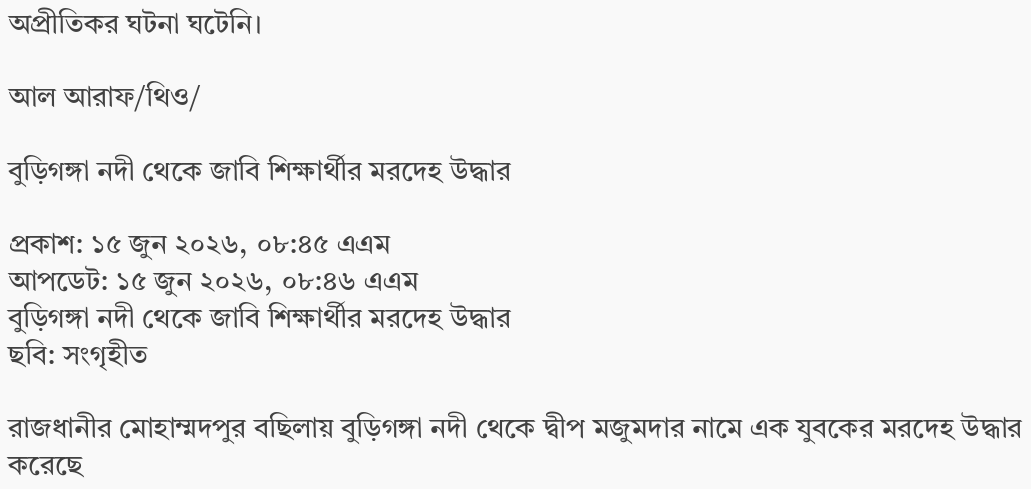অপ্রীতিকর ঘটনা ঘটেনি।

আল আরাফ/থিও/

বুড়িগঙ্গা নদী থেকে জাবি শিক্ষার্থীর মরদেহ উদ্ধার

প্রকাশ: ১৫ জুন ২০২৬, ০৮:৪৫ এএম
আপডেট: ১৫ জুন ২০২৬, ০৮:৪৬ এএম
বুড়িগঙ্গা নদী থেকে জাবি শিক্ষার্থীর মরদেহ উদ্ধার
ছবি: সংগৃহীত

রাজধানীর মোহাম্মদপুর বছিলায় বুড়িগঙ্গা নদী থেকে দ্বীপ মজুমদার নামে এক যুবকের মরদেহ উদ্ধার করেছে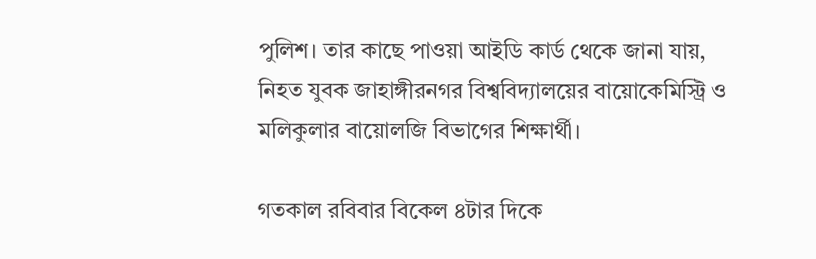পুলিশ। তার কাছে পাওয়া আইডি কার্ড থেকে জানা যায়, নিহত যুবক জাহাঙ্গীরনগর বিশ্ববিদ্যালয়ের বায়োকেমিস্ট্রি ও মলিকুলার বায়োলজি বিভাগের শিক্ষার্থী।

গতকাল রবিবার বিকেল ৪টার দিকে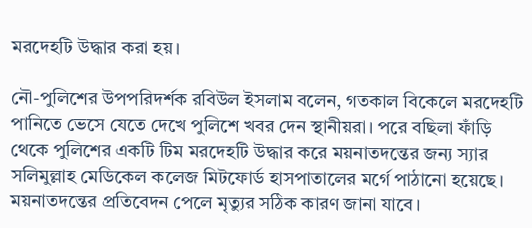মরদেহটি উদ্ধার করা হয়।

নৌ-পুলিশের উপপরিদর্শক রবিউল ইসলাম বলেন, গতকাল বিকেলে মরদেহটি পানিতে ভেসে যেতে দেখে পুলিশে খবর দেন স্থানীয়রা। পরে বছিলা ফাঁড়ি থেকে পুলিশের একটি টিম মরদেহটি উদ্ধার করে ময়নাতদন্তের জন্য স্যার সলিমুল্লাহ মেডিকেল কলেজ মিটফোর্ড হাসপাতালের মর্গে পাঠানো হয়েছে। ময়নাতদন্তের প্রতিবেদন পেলে মৃত্যুর সঠিক কারণ জানা যাবে।